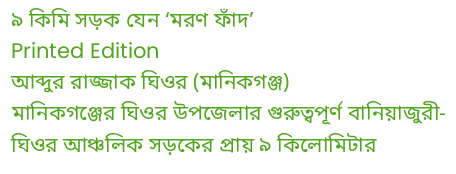৯ কিমি সড়ক যেন ‘মরণ ফাঁদ’
Printed Edition
আব্দুর রাজ্জাক ঘিওর (মানিকগঞ্জ)
মানিকগঞ্জের ঘিওর উপজেলার গুরুত্বপূর্ণ বানিয়াজুরী-ঘিওর আঞ্চলিক সড়কের প্রায় ৯ কিলোমিটার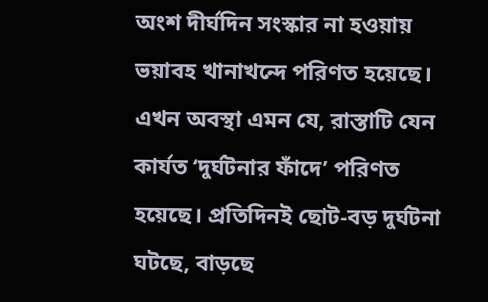অংশ দীর্ঘদিন সংস্কার না হওয়ায় ভয়াবহ খানাখন্দে পরিণত হয়েছে। এখন অবস্থা এমন যে, রাস্তাটি যেন কার্যত ‘দুর্ঘটনার ফাঁদে’ পরিণত হয়েছে। প্রতিদিনই ছোট-বড় দুর্ঘটনা ঘটছে, বাড়ছে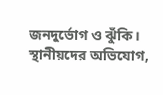জনদুর্ভোগ ও ঝুঁকি।
স্থানীয়দের অভিযোগ,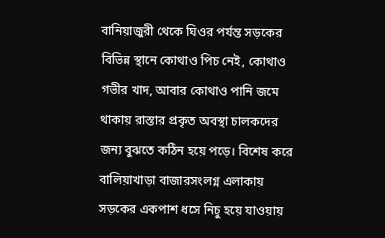বানিয়াজুরী থেকে ঘিওর পর্যন্ত সড়কের বিভিন্ন স্থানে কোথাও পিচ নেই, কোথাও গভীর খাদ, আবার কোথাও পানি জমে থাকায় রাস্তার প্রকৃত অবস্থা চালকদের জন্য বুঝতে কঠিন হয়ে পড়ে। বিশেষ করে বালিয়াখাড়া বাজারসংলগ্ন এলাকায় সড়কের একপাশ ধসে নিচু হয়ে যাওয়ায়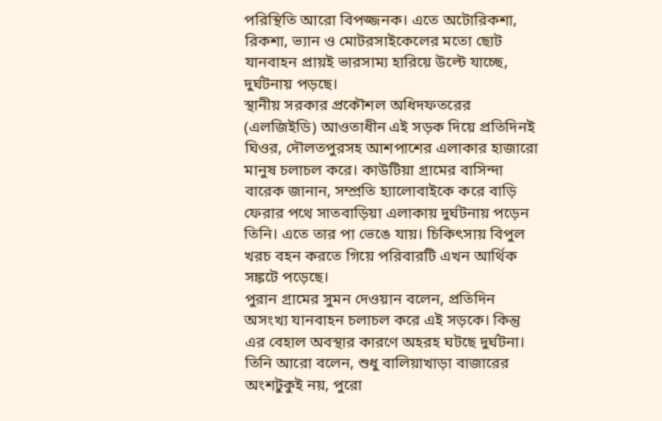পরিস্থিতি আরো বিপজ্জনক। এতে অটোরিকশা, রিকশা, ভ্যান ও মোটরসাইকেলের মতো ছোট যানবাহন প্রায়ই ভারসাম্য হারিয়ে উল্টে যাচ্ছে, দুর্ঘটনায় পড়ছে।
স্থানীয় সরকার প্রকৌশল অধিদফতরের (এলজিইডি) আওতাধীন এই সড়ক দিয়ে প্রতিদিনই ঘিওর, দৌলতপুরসহ আশপাশের এলাকার হাজারো মানুষ চলাচল করে। কাউটিয়া গ্রামের বাসিন্দা বারেক জানান, সম্প্রতি হ্যালোবাইকে করে বাড়ি ফেরার পথে সাতবাড়িয়া এলাকায় দুর্ঘটনায় পড়েন তিনি। এতে তার পা ভেঙে যায়। চিকিৎসায় বিপুল খরচ বহন করতে গিয়ে পরিবারটি এখন আর্থিক সঙ্কটে পড়েছে।
পুরান গ্রামের সুমন দেওয়ান বলেন, প্রতিদিন অসংখ্য যানবাহন চলাচল করে এই সড়কে। কিন্তু এর বেহাল অবস্থার কারণে অহরহ ঘটছে দুর্ঘটনা। তিনি আরো বলেন, শুধু বালিয়াখাড়া বাজারের অংশটুকুই নয়, পুরো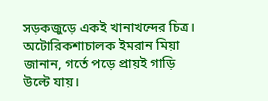সড়কজুড়ে একই খানাখন্দের চিত্র। অটোরিকশাচালক ইমরান মিয়া জানান, গর্তে পড়ে প্রায়ই গাড়ি উল্টে যায়।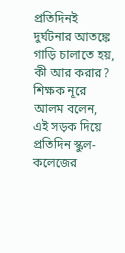প্রতিদিনই দুর্ঘটনার আতঙ্কে গাড়ি চালাতে হয়, কী আর করার?
শিক্ষক নূরে আলম বলেন, এই সড়ক দিয়ে প্রতিদিন স্কুল-কলেজের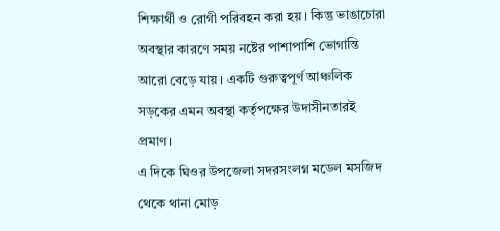শিক্ষার্থী ও রোগী পরিবহন করা হয়। কিন্তু ভাঙাচোরা অবস্থার কারণে সময় নষ্টের পাশাপাশি ভোগান্তি আরো বেড়ে যায়। একটি গুরুত্বপূর্ণ আঞ্চলিক সড়কের এমন অবস্থা কর্তৃপক্ষের উদাসীনতারই প্রমাণ।
এ দিকে ঘিওর উপজেলা সদরসংলগ্ন মডেল মসজিদ থেকে থানা মোড়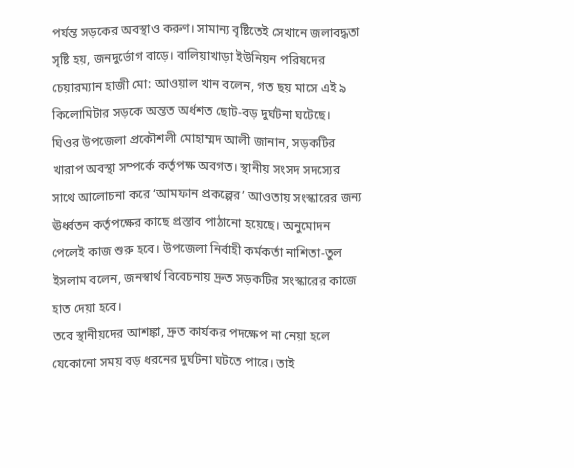পর্যন্ত সড়কের অবস্থাও করুণ। সামান্য বৃষ্টিতেই সেখানে জলাবদ্ধতা সৃষ্টি হয়, জনদুর্ভোগ বাড়ে। বালিয়াখাড়া ইউনিয়ন পরিষদের চেয়ারম্যান হাজী মো: আওয়াল খান বলেন, গত ছয় মাসে এই ৯ কিলোমিটার সড়কে অন্তত অর্ধশত ছোট-বড় দুর্ঘটনা ঘটেছে।
ঘিওর উপজেলা প্রকৌশলী মোহাম্মদ আলী জানান, সড়কটির খারাপ অবস্থা সম্পর্কে কর্তৃপক্ষ অবগত। স্থানীয় সংসদ সদস্যের সাথে আলোচনা করে ‘আমফান প্রকল্পের’ আওতায় সংস্কারের জন্য ঊর্ধ্বতন কর্তৃপক্ষের কাছে প্রস্তাব পাঠানো হয়েছে। অনুমোদন পেলেই কাজ শুরু হবে। উপজেলা নির্বাহী কর্মকর্তা নাশিতা-তুল ইসলাম বলেন, জনস্বার্থ বিবেচনায় দ্রুত সড়কটির সংস্কারের কাজে হাত দেয়া হবে।
তবে স্থানীয়দের আশঙ্কা, দ্রুত কার্যকর পদক্ষেপ না নেয়া হলে যেকোনো সময় বড় ধরনের দুর্ঘটনা ঘটতে পারে। তাই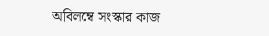অবিলম্বে সংস্কার কাজ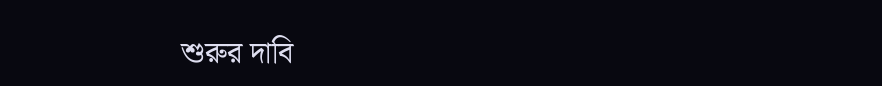শুরুর দাবি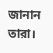জানান তারা।